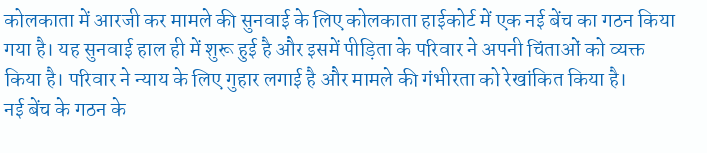कोलकाता में आरजी कर मामले की सुनवाई के लिए कोलकाता हाईकोर्ट में एक नई बेंच का गठन किया गया है। यह सुनवाई हाल ही में शुरू हुई है और इसमें पीड़िता के परिवार ने अपनी चिंताओं को व्यक्त किया है। परिवार ने न्याय के लिए गुहार लगाई है और मामले की गंभीरता को रेखांकित किया है।
नई बेंच के गठन के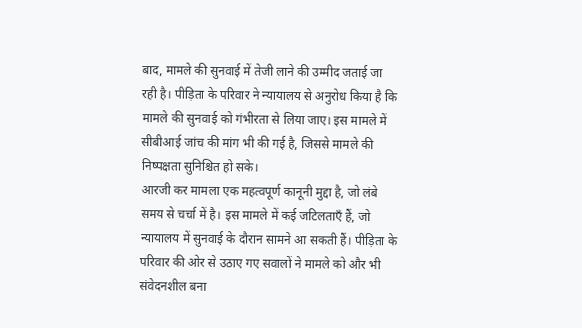बाद, मामले की सुनवाई में तेजी लाने की उम्मीद जताई जा रही है। पीड़िता के परिवार ने न्यायालय से अनुरोध किया है कि मामले की सुनवाई को गंभीरता से लिया जाए। इस मामले में सीबीआई जांच की मांग भी की गई है, जिससे मामले की निष्पक्षता सुनिश्चित हो सके।
आरजी कर मामला एक महत्वपूर्ण कानूनी मुद्दा है, जो लंबे समय से चर्चा में है। इस मामले में कई जटिलताएँ हैं, जो न्यायालय में सुनवाई के दौरान सामने आ सकती हैं। पीड़िता के परिवार की ओर से उठाए गए सवालों ने मामले को और भी संवेदनशील बना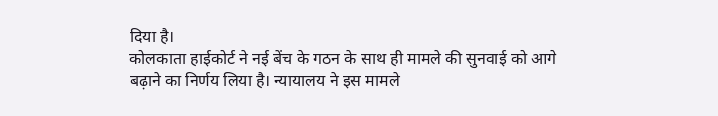दिया है।
कोलकाता हाईकोर्ट ने नई बेंच के गठन के साथ ही मामले की सुनवाई को आगे बढ़ाने का निर्णय लिया है। न्यायालय ने इस मामले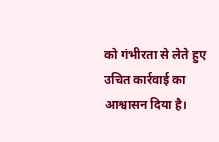को गंभीरता से लेते हुए उचित कार्रवाई का आश्वासन दिया है।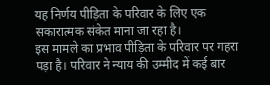यह निर्णय पीड़िता के परिवार के लिए एक सकारात्मक संकेत माना जा रहा है।
इस मामले का प्रभाव पीड़िता के परिवार पर गहरा पड़ा है। परिवार ने न्याय की उम्मीद में कई बार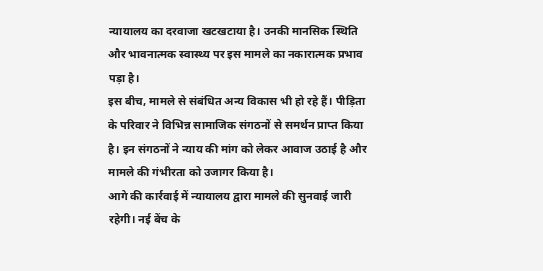न्यायालय का दरवाजा खटखटाया है। उनकी मानसिक स्थिति और भावनात्मक स्वास्थ्य पर इस मामले का नकारात्मक प्रभाव पड़ा है।
इस बीच, मामले से संबंधित अन्य विकास भी हो रहे हैं। पीड़िता के परिवार ने विभिन्न सामाजिक संगठनों से समर्थन प्राप्त किया है। इन संगठनों ने न्याय की मांग को लेकर आवाज उठाई है और मामले की गंभीरता को उजागर किया है।
आगे की कार्रवाई में न्यायालय द्वारा मामले की सुनवाई जारी रहेगी। नई बेंच के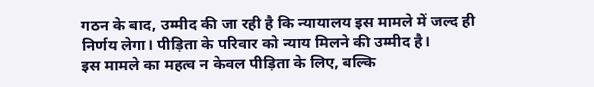गठन के बाद, उम्मीद की जा रही है कि न्यायालय इस मामले में जल्द ही निर्णय लेगा। पीड़िता के परिवार को न्याय मिलने की उम्मीद है।
इस मामले का महत्व न केवल पीड़िता के लिए, बल्कि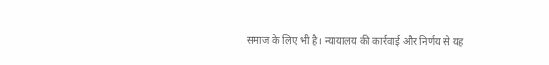समाज के लिए भी है। न्यायालय की कार्रवाई और निर्णय से यह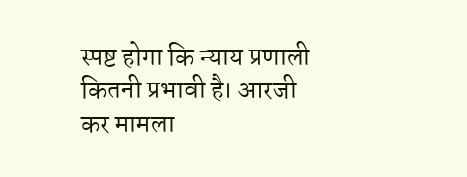स्पष्ट होगा कि न्याय प्रणाली कितनी प्रभावी है। आरजी कर मामला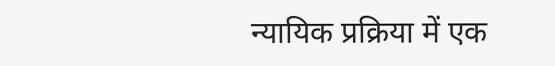न्यायिक प्रक्रिया में एक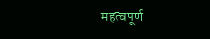महत्वपूर्ण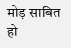मोड़ साबित हो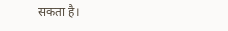सकता है।